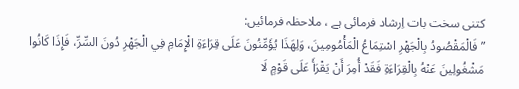کتنی سخت بات اِرشاد فرمائی ہے ، ملاحظہ فرمائیں:
”فَالْمَقْصُودُ بِالْجَهْرِ اسْتِمَاعُ الْمَأْمُومِينَ، وَلِهَذَا يُؤَمِّنُونَ عَلَى قِرَاءَةِ الْإِمَامِ فِي الْجَهْرِ دُونَ السِّرِّ، فَإِذَا كَانُوا مَشْغُولِينَ عَنْهُ بِالْقِرَاءَةِ فَقَدْ أُمِرَ أَنْ يَقْرَأَ عَلَى قَوْمٍ لَا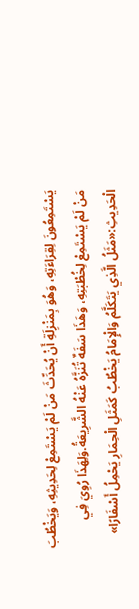يَسْتَمِعُونَ لِقِرَاءَتِهِ، وَهُوَ بِمَنْزِلَةِ أَنْ يُحَدِّثَ مَنْ لَمْ يَسْتَمِعْ لِحَدِيثِهِ، وَيَخْطُبَ مَنْ لَمْ يَسْتَمِعْ لِخُطْبَتِهِ، وَهَذَا سَفَهٌ تُنَزَّهُ عَنْهُ الشَّرِيعَةُ.وَلِهَذَا رُوِيَ فِي الْحَدِيثِ:«مَثَلُ الَّذِي يَتَكَلَّمُ وَالْإِمَامُ يَخْطُبُ كَمَثَلِ الْحِمَارِ يَحْمِلُ أَسْفَارًا»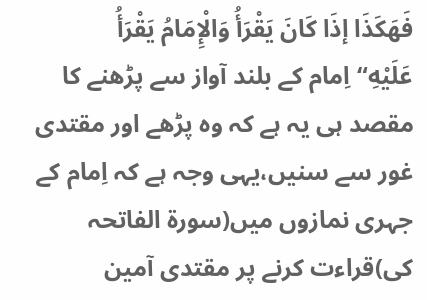فَهَكَذَا إذَا كَانَ يَقْرَأُ وَالْإِمَامُ يَقْرَأُ عَلَيْهِ“اِمام کے بلند آواز سے پڑھنے کا مقصد ہی یہ ہے کہ وہ پڑھے اور مقتدی غور سے سنیں،یہی وجہ ہے کہ اِمام کے جہری نمازوں میں(سورۃ الفاتحہ کی)قراءت کرنے پر مقتدی آمین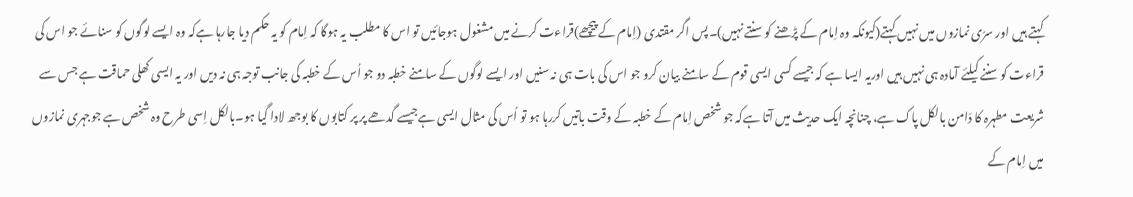کہتے ہیں اور سرّی نمازوں میں نہیں کہتے(کیونکہ وہ اِمام کے پڑھنے کو سنتے نہیں)۔پس اگر مقتدی (اِمام کے پیچھے)قراءت کرنے میں مشغول ہوجائیں تو اس کا مطلب یہ ہوگا کہ اِمام کو یہ حکم دیا جارہا ہےکہ وہ ایسے لوگوں کو سنائے جو اس کی قراءت کو سننے کیلئے آمادہ ہی نہیں ہیں اوریہ ایسا ہے کہ جیسے کسی ایسی قوم کے سامنے بیان کرو جو اس کی بات ہی نہ سنیں اور ایسے لوگوں کے سامنے خطبہ دو جو اُس کے خطبہ کی جانب توجہ ہی نہ دیں اور یہ ایسی کھلی حماقت ہے جس سے شریعت مطہرہ کا دَامن بالکل پاک ہے، چنانچہ ایک حدیث میں آتا ہےکہ جو شخص اِمام کے خطبہ کے وقت باتیں کررہا ہو تو اُس کی مثال ایسی ہےجیسے گدھے پر پر کتابوں کا بوجھ لادا گیا ہو۔بالکل اِسی طرح وہ شخص ہے جوجہری نمازوں میں اِمام کے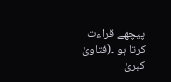پیچھے قراءت کرتا ہو ۔(فتاویٰ کبریٰ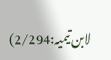لابن تیمیہ:2/294)